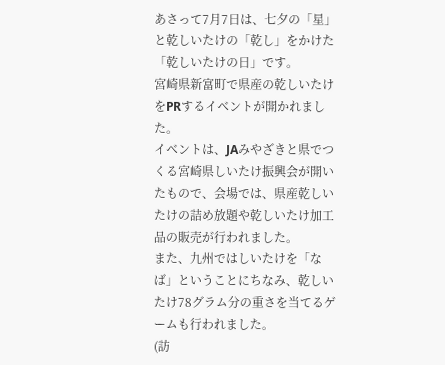あさって7月7日は、七夕の「星」と乾しいたけの「乾し」をかけた「乾しいたけの日」です。
宮崎県新富町で県産の乾しいたけをPRするイベントが開かれました。
イベントは、JAみやざきと県でつくる宮崎県しいたけ振興会が開いたもので、会場では、県産乾しいたけの詰め放題や乾しいたけ加工品の販売が行われました。
また、九州ではしいたけを「なば」ということにちなみ、乾しいたけ78グラム分の重さを当てるゲームも行われました。
(訪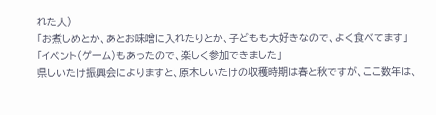れた人)
「お煮しめとか、あとお味噌に入れたりとか、子どもも大好きなので、よく食べてます」
「イベント(ゲーム)もあったので、楽しく参加できました」
県しいたけ振興会によりますと、原木しいたけの収穫時期は春と秋ですが、ここ数年は、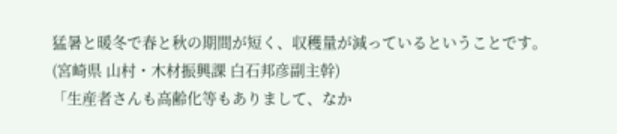猛暑と暖冬で春と秋の期間が短く、収穫量が減っているということです。
(宮崎県 山村・木材振興課 白石邦彦副主幹)
「生産者さんも高齢化等もありまして、なか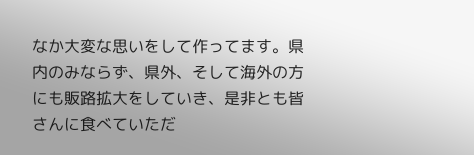なか大変な思いをして作ってます。県内のみならず、県外、そして海外の方にも販路拡大をしていき、是非とも皆さんに食べていただ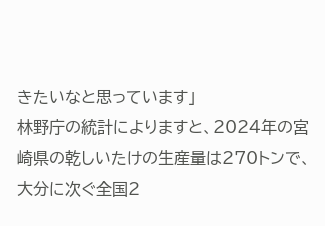きたいなと思っています」
林野庁の統計によりますと、2024年の宮崎県の乾しいたけの生産量は270トンで、大分に次ぐ全国2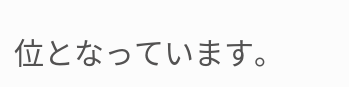位となっています。